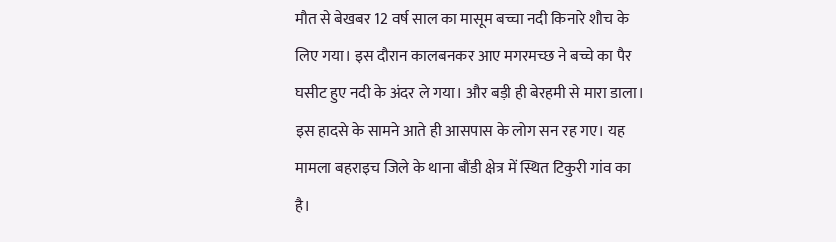मौत से बेखबर 12 वर्ष साल का मासूम बच्चा नदी किनारे शौच के लिए गया। इस दौरान कालबनकर आए मगरमच्छ ने बच्चे का पैर घसीट हुए नदी के अंदर ले गया। और बड़ी ही बेरहमी से मारा डाला। इस हादसे के सामने आते ही आसपास के लोग सन रह गए। यह मामला बहराइच जिले के थाना बौंडी क्षेत्र में स्थित टिकुरी गांव का है।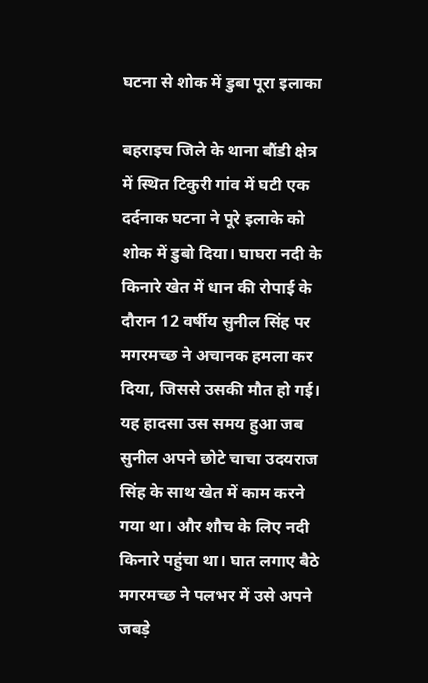घटना से शोक में डुबा पूरा इलाका

बहराइच जिले के थाना बौंडी क्षेत्र में स्थित टिकुरी गांव में घटी एक दर्दनाक घटना ने पूरे इलाके को शोक में डुबो दिया। घाघरा नदी के किनारे खेत में धान की रोपाई के दौरान 12 वर्षीय सुनील सिंह पर मगरमच्छ ने अचानक हमला कर दिया, जिससे उसकी मौत हो गई। यह हादसा उस समय हुआ जब सुनील अपने छोटे चाचा उदयराज सिंह के साथ खेत में काम करने गया था। और शौच के लिए नदी किनारे पहुंचा था। घात लगाए बैठे मगरमच्छ ने पलभर में उसे अपने जबड़े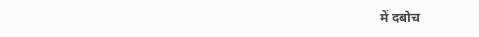में दबोच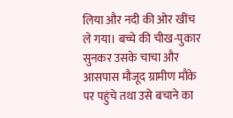लिया और नदी की ओर खींच ले गया। बच्चे की चीख-पुकार सुनकर उसके चाचा और आसपास मौजूद ग्रामीण मौके पर पहुंचे तथा उसे बचाने का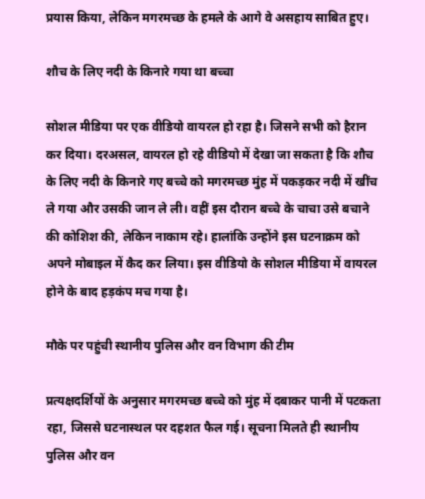प्रयास किया, लेकिन मगरमच्छ के हमले के आगे वे असहाय साबित हुए।

शौच के लिए नदी के किनारे गया था बच्चा

सोशल मीडिया पर एक वीडियो वायरल हो रहा है। जिसने सभी को हैरान कर दिया। दरअसल, वायरल हो रहे वीडियो में देखा जा सकता है कि शौच के लिए नदी के किनारे गए बच्चे को मगरमच्छ मुंह में पकड़कर नदी में खींच ले गया और उसकी जान ले ली। वहीं इस दौरान बच्चे के चाचा उसे बचाने की कोशिश की, लेकिन नाकाम रहे। हालांकि उन्होंने इस घटनाक्रम को अपने मोबाइल में कैद कर लिया। इस वीडियो के सोशल मीडिया में वायरल होने के बाद हड़कंप मच गया है।

मौके पर पहुंची स्थानीय पुलिस और वन विभाग की टीम

प्रत्यक्षदर्शियों के अनुसार मगरमच्छ बच्चे को मुंह में दबाकर पानी में पटकता रहा, जिससे घटनास्थल पर दहशत फैल गई। सूचना मिलते ही स्थानीय पुलिस और वन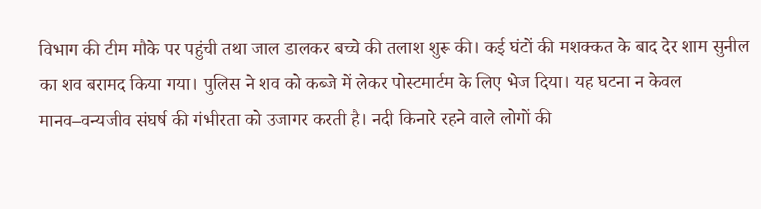विभाग की टीम मौके पर पहुंची तथा जाल डालकर बच्चे की तलाश शुरू की। कई घंटों की मशक्कत के बाद देर शाम सुनील का शव बरामद किया गया। पुलिस ने शव को कब्जे में लेकर पोस्टमार्टम के लिए भेज दिया। यह घटना न केवल मानव–वन्यजीव संघर्ष की गंभीरता को उजागर करती है। नदी किनारे रहने वाले लोगों की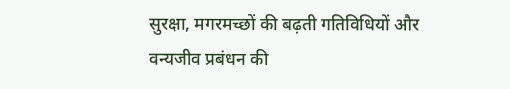सुरक्षा, मगरमच्छों की बढ़ती गतिविधियों और वन्यजीव प्रबंधन की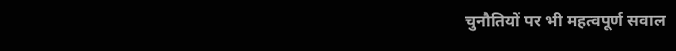चुनौतियों पर भी महत्वपूर्ण सवाल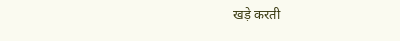खड़े करती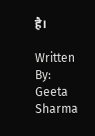है।

Written By: Geeta Sharma